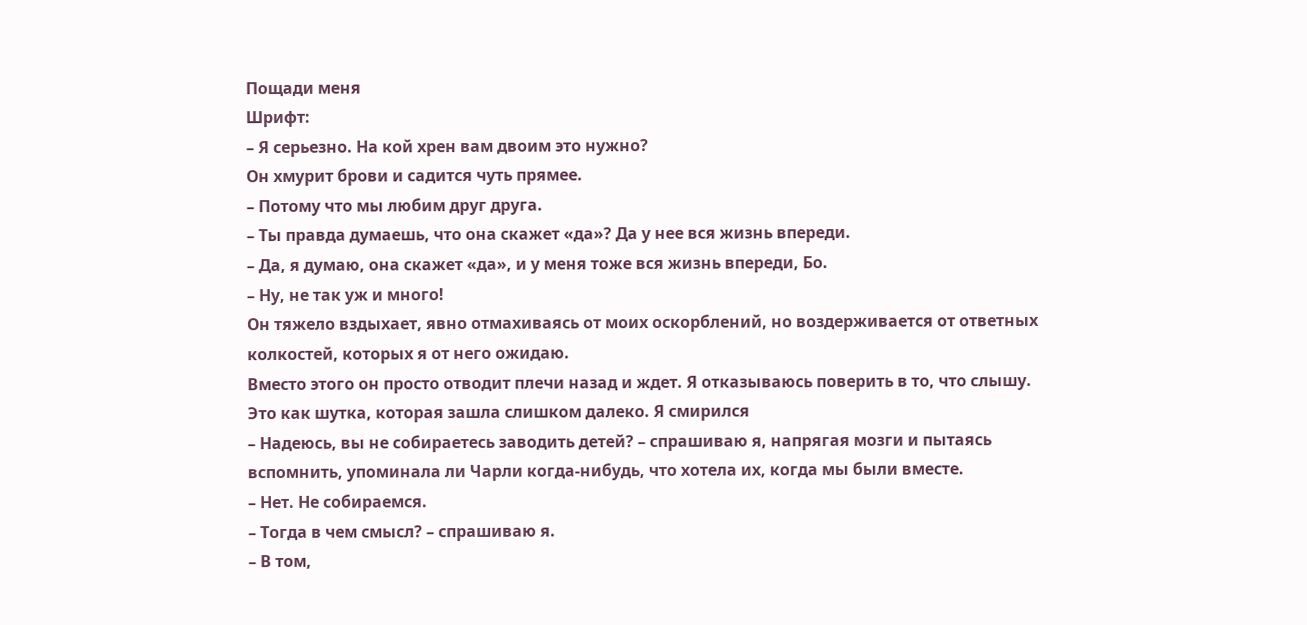Пощади меня
Шрифт:
– Я серьезно. На кой хрен вам двоим это нужно?
Он хмурит брови и садится чуть прямее.
– Потому что мы любим друг друга.
– Ты правда думаешь, что она скажет «да»? Да у нее вся жизнь впереди.
– Да, я думаю, она скажет «да», и у меня тоже вся жизнь впереди, Бо.
– Ну, не так уж и много!
Он тяжело вздыхает, явно отмахиваясь от моих оскорблений, но воздерживается от ответных колкостей, которых я от него ожидаю.
Вместо этого он просто отводит плечи назад и ждет. Я отказываюсь поверить в то, что слышу. Это как шутка, которая зашла слишком далеко. Я смирился
– Надеюсь, вы не собираетесь заводить детей? – спрашиваю я, напрягая мозги и пытаясь вспомнить, упоминала ли Чарли когда-нибудь, что хотела их, когда мы были вместе.
– Нет. Не собираемся.
– Тогда в чем смысл? – спрашиваю я.
– В том,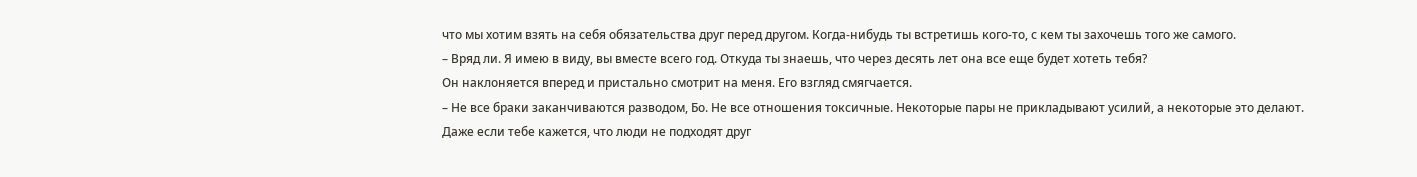что мы хотим взять на себя обязательства друг перед другом. Когда-нибудь ты встретишь кого-то, с кем ты захочешь того же самого.
– Вряд ли. Я имею в виду, вы вместе всего год. Откуда ты знаешь, что через десять лет она все еще будет хотеть тебя?
Он наклоняется вперед и пристально смотрит на меня. Его взгляд смягчается.
– Не все браки заканчиваются разводом, Бо. Не все отношения токсичные. Некоторые пары не прикладывают усилий, а некоторые это делают. Даже если тебе кажется, что люди не подходят друг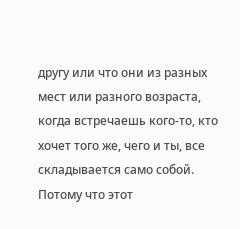другу или что они из разных мест или разного возраста, когда встречаешь кого-то, кто хочет того же, чего и ты, все складывается само собой. Потому что этот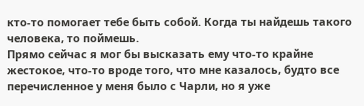кто-то помогает тебе быть собой. Когда ты найдешь такого человека, то поймешь.
Прямо сейчас я мог бы высказать ему что-то крайне жестокое, что-то вроде того, что мне казалось, будто все перечисленное у меня было с Чарли, но я уже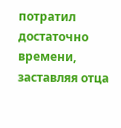потратил достаточно времени, заставляя отца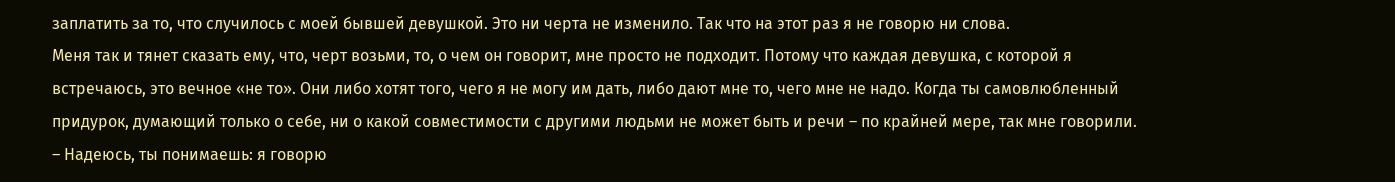заплатить за то, что случилось с моей бывшей девушкой. Это ни черта не изменило. Так что на этот раз я не говорю ни слова.
Меня так и тянет сказать ему, что, черт возьми, то, о чем он говорит, мне просто не подходит. Потому что каждая девушка, с которой я встречаюсь, это вечное «не то». Они либо хотят того, чего я не могу им дать, либо дают мне то, чего мне не надо. Когда ты самовлюбленный придурок, думающий только о себе, ни о какой совместимости с другими людьми не может быть и речи – по крайней мере, так мне говорили.
– Надеюсь, ты понимаешь: я говорю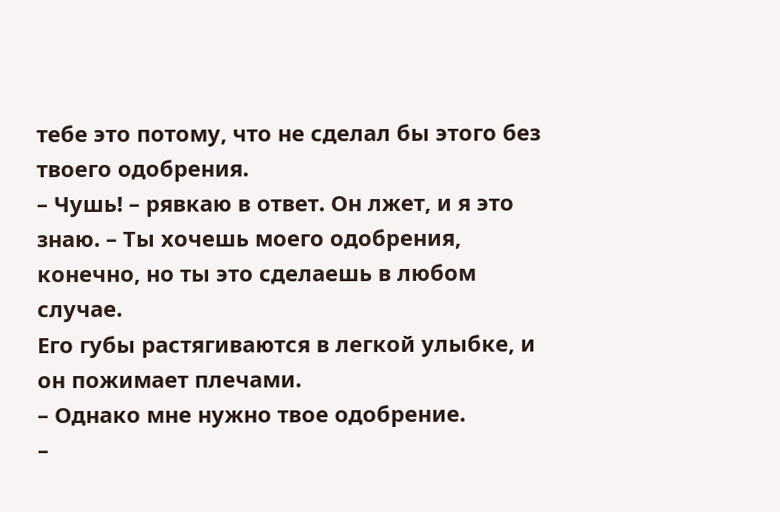тебе это потому, что не сделал бы этого без твоего одобрения.
– Чушь! – рявкаю в ответ. Он лжет, и я это знаю. – Ты хочешь моего одобрения, конечно, но ты это сделаешь в любом случае.
Его губы растягиваются в легкой улыбке, и он пожимает плечами.
– Однако мне нужно твое одобрение.
–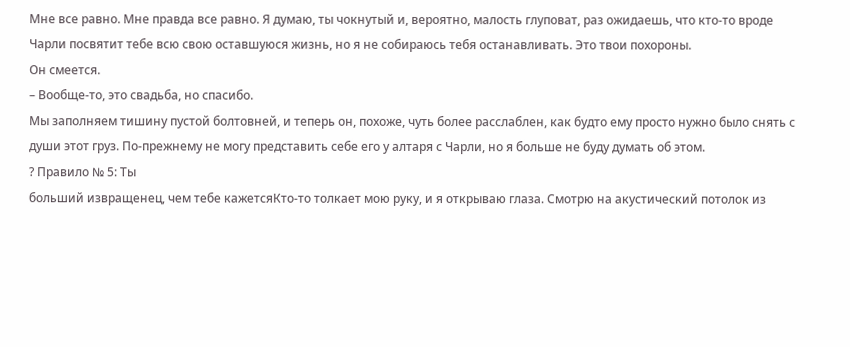Мне все равно. Мне правда все равно. Я думаю, ты чокнутый и, вероятно, малость глуповат, раз ожидаешь, что кто-то вроде Чарли посвятит тебе всю свою оставшуюся жизнь, но я не собираюсь тебя останавливать. Это твои похороны.
Он смеется.
– Вообще-то, это свадьба, но спасибо.
Мы заполняем тишину пустой болтовней, и теперь он, похоже, чуть более расслаблен, как будто ему просто нужно было снять с души этот груз. По-прежнему не могу представить себе его у алтаря с Чарли, но я больше не буду думать об этом.
? Правило № 5: Ты
больший извращенец, чем тебе кажетсяКто-то толкает мою руку, и я открываю глаза. Смотрю на акустический потолок из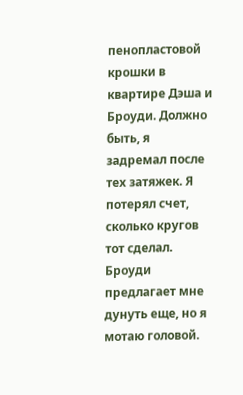пенопластовой крошки в квартире Дэша и Броуди. Должно быть, я задремал после тех затяжек. Я потерял счет, сколько кругов тот сделал.
Броуди предлагает мне дунуть еще, но я мотаю головой.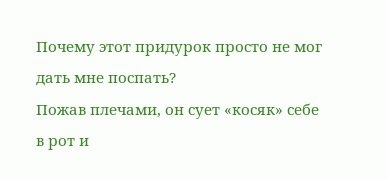Почему этот придурок просто не мог дать мне поспать?
Пожав плечами, он сует «косяк» себе в рот и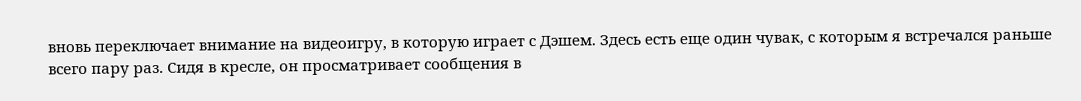вновь переключает внимание на видеоигру, в которую играет с Дэшем. Здесь есть еще один чувак, с которым я встречался раньше всего пару раз. Сидя в кресле, он просматривает сообщения в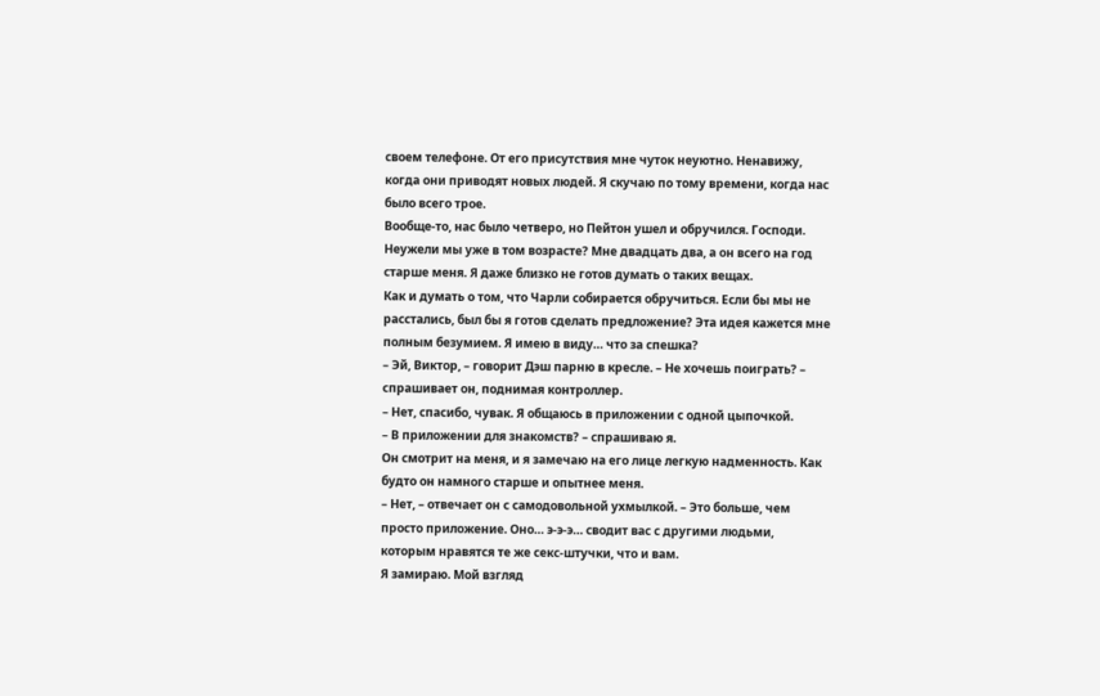своем телефоне. От его присутствия мне чуток неуютно. Ненавижу, когда они приводят новых людей. Я скучаю по тому времени, когда нас было всего трое.
Вообще-то, нас было четверо, но Пейтон ушел и обручился. Господи. Неужели мы уже в том возрасте? Мне двадцать два, а он всего на год старше меня. Я даже близко не готов думать о таких вещах.
Как и думать о том, что Чарли собирается обручиться. Если бы мы не расстались, был бы я готов сделать предложение? Эта идея кажется мне полным безумием. Я имею в виду… что за спешка?
– Эй, Виктор, – говорит Дэш парню в кресле. – Не хочешь поиграть? – спрашивает он, поднимая контроллер.
– Нет, спасибо, чувак. Я общаюсь в приложении с одной цыпочкой.
– В приложении для знакомств? – спрашиваю я.
Он смотрит на меня, и я замечаю на его лице легкую надменность. Как будто он намного старше и опытнее меня.
– Нет, – отвечает он с самодовольной ухмылкой. – Это больше, чем просто приложение. Оно… э-э-э… сводит вас с другими людьми, которым нравятся те же секс-штучки, что и вам.
Я замираю. Мой взгляд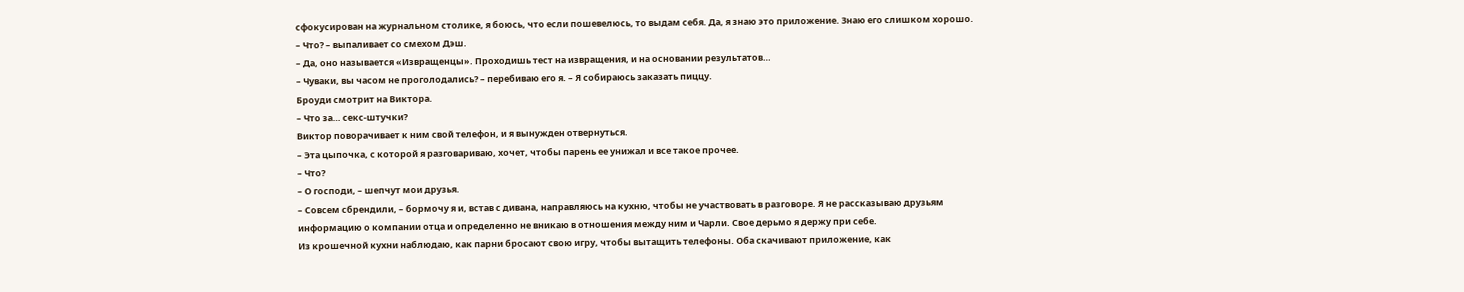сфокусирован на журнальном столике, я боюсь, что если пошевелюсь, то выдам себя. Да, я знаю это приложение. Знаю его слишком хорошо.
– Что? – выпаливает со смехом Дэш.
– Да, оно называется «Извращенцы». Проходишь тест на извращения, и на основании результатов…
– Чуваки, вы часом не проголодались? – перебиваю его я. – Я собираюсь заказать пиццу.
Броуди смотрит на Виктора.
– Что за… секс-штучки?
Виктор поворачивает к ним свой телефон, и я вынужден отвернуться.
– Эта цыпочка, с которой я разговариваю, хочет, чтобы парень ее унижал и все такое прочее.
– Что?
– О господи, – шепчут мои друзья.
– Совсем сбрендили, – бормочу я и, встав с дивана, направляюсь на кухню, чтобы не участвовать в разговоре. Я не рассказываю друзьям информацию о компании отца и определенно не вникаю в отношения между ним и Чарли. Свое дерьмо я держу при себе.
Из крошечной кухни наблюдаю, как парни бросают свою игру, чтобы вытащить телефоны. Оба скачивают приложение, как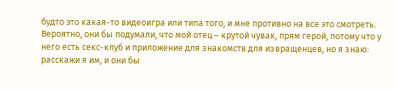будто это какая-то видеоигра или типа того, и мне противно на все это смотреть.
Вероятно, они бы подумали, что мой отец – крутой чувак, прям герой, потому что у него есть секс-клуб и приложение для знакомств для извращенцев, но я знаю: расскажи я им, и они бы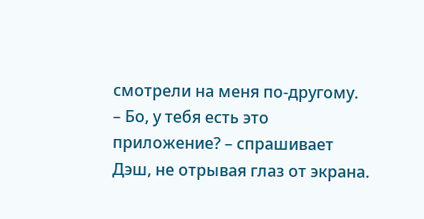смотрели на меня по-другому.
– Бо, у тебя есть это приложение? – спрашивает Дэш, не отрывая глаз от экрана.